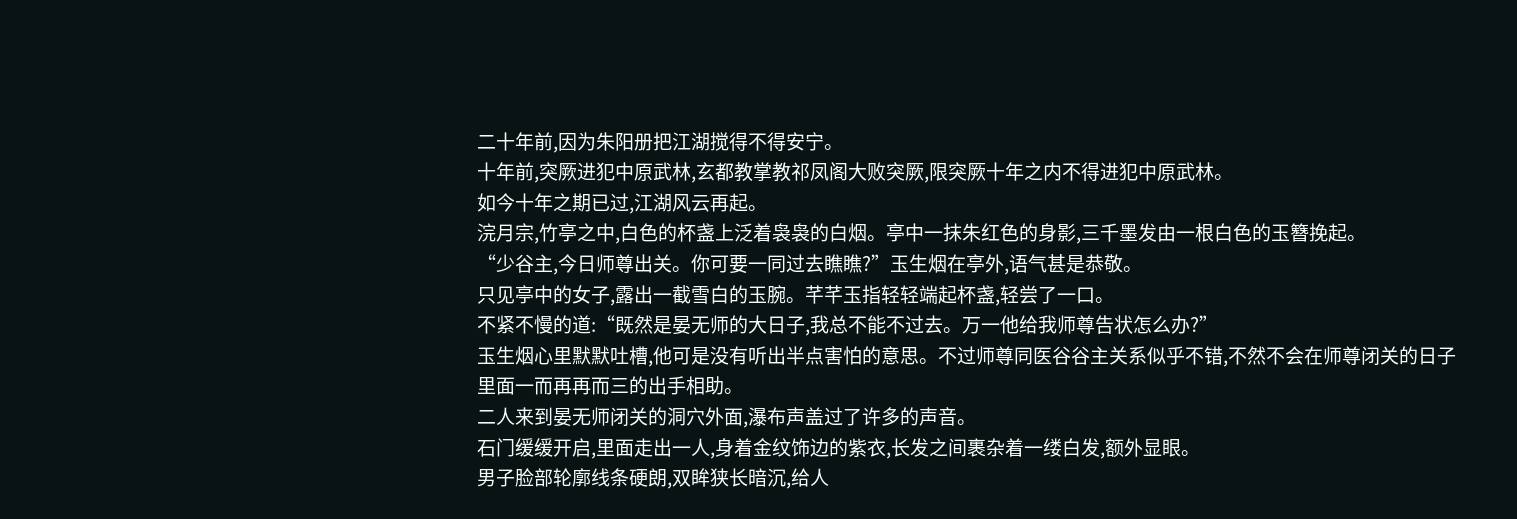二十年前,因为朱阳册把江湖搅得不得安宁。
十年前,突厥进犯中原武林,玄都教掌教祁凤阁大败突厥,限突厥十年之内不得进犯中原武林。
如今十年之期已过,江湖风云再起。
浣月宗,竹亭之中,白色的杯盏上泛着袅袅的白烟。亭中一抹朱红色的身影,三千墨发由一根白色的玉簪挽起。
“少谷主,今日师尊出关。你可要一同过去瞧瞧?”玉生烟在亭外,语气甚是恭敬。
只见亭中的女子,露出一截雪白的玉腕。芊芊玉指轻轻端起杯盏,轻尝了一口。
不紧不慢的道:“既然是晏无师的大日子,我总不能不过去。万一他给我师尊告状怎么办?”
玉生烟心里默默吐槽,他可是没有听出半点害怕的意思。不过师尊同医谷谷主关系似乎不错,不然不会在师尊闭关的日子里面一而再再而三的出手相助。
二人来到晏无师闭关的洞穴外面,瀑布声盖过了许多的声音。
石门缓缓开启,里面走出一人,身着金纹饰边的紫衣,长发之间裹杂着一缕白发,额外显眼。
男子脸部轮廓线条硬朗,双眸狭长暗沉,给人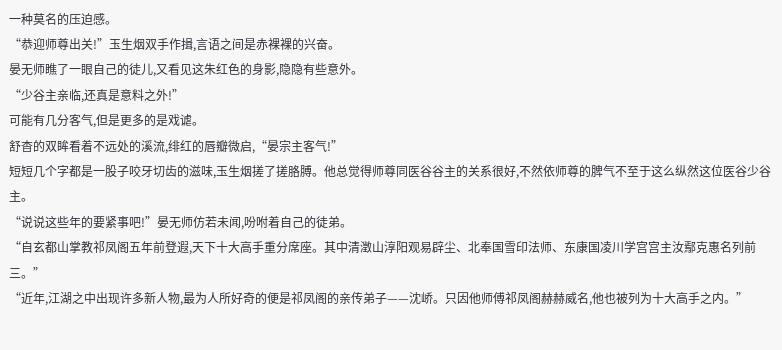一种莫名的压迫感。
“恭迎师尊出关!”玉生烟双手作揖,言语之间是赤裸裸的兴奋。
晏无师瞧了一眼自己的徒儿,又看见这朱红色的身影,隐隐有些意外。
“少谷主亲临,还真是意料之外!”
可能有几分客气,但是更多的是戏谑。
舒杳的双眸看着不远处的溪流,绯红的唇瓣微启,“晏宗主客气!”
短短几个字都是一股子咬牙切齿的滋味,玉生烟搓了搓胳膊。他总觉得师尊同医谷谷主的关系很好,不然依师尊的脾气不至于这么纵然这位医谷少谷主。
“说说这些年的要紧事吧!”晏无师仿若未闻,吩咐着自己的徒弟。
“自玄都山掌教祁凤阁五年前登遐,天下十大高手重分席座。其中清澂山淳阳观易辟尘、北奉国雪印法师、东康国凌川学宫宫主汝鄢克惠名列前三。”
“近年,江湖之中出现许多新人物,最为人所好奇的便是祁凤阁的亲传弟子——沈峤。只因他师傅祁凤阁赫赫威名,他也被列为十大高手之内。”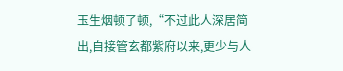玉生烟顿了顿,“不过此人深居简出,自接管玄都紫府以来,更少与人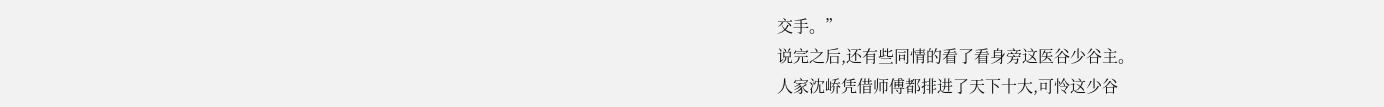交手。”
说完之后,还有些同情的看了看身旁这医谷少谷主。
人家沈峤凭借师傅都排进了天下十大,可怜这少谷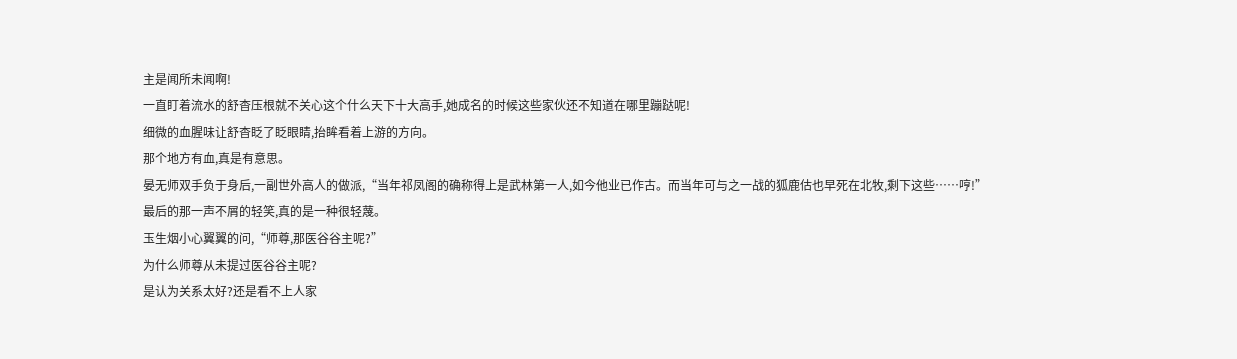主是闻所未闻啊!
一直盯着流水的舒杳压根就不关心这个什么天下十大高手,她成名的时候这些家伙还不知道在哪里蹦跶呢!
细微的血腥味让舒杳眨了眨眼睛,抬眸看着上游的方向。
那个地方有血,真是有意思。
晏无师双手负于身后,一副世外高人的做派,“当年祁凤阁的确称得上是武林第一人,如今他业已作古。而当年可与之一战的狐鹿估也早死在北牧,剩下这些……哼!”
最后的那一声不屑的轻笑,真的是一种很轻蔑。
玉生烟小心翼翼的问,“师尊,那医谷谷主呢?”
为什么师尊从未提过医谷谷主呢?
是认为关系太好?还是看不上人家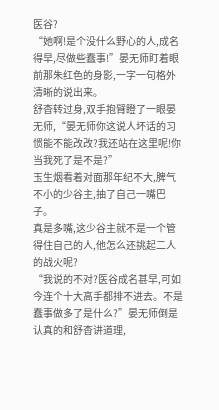医谷?
“她啊!是个没什么野心的人,成名得早,尽做些蠢事!”晏无师盯着眼前那朱红色的身影,一字一句格外清晰的说出来。
舒杳转过身,双手抱臂瞪了一眼晏无师,“晏无师你这说人坏话的习惯能不能改改?我还站在这里呢!你当我死了是不是?”
玉生烟看着对面那年纪不大,脾气不小的少谷主,抽了自己一嘴巴子。
真是多嘴,这少谷主就不是一个管得住自己的人,他怎么还挑起二人的战火呢?
“我说的不对?医谷成名甚早,可如今连个十大高手都排不进去。不是蠢事做多了是什么?”晏无师倒是认真的和舒杳讲道理,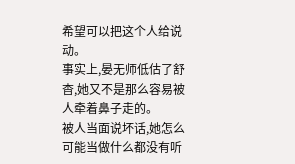希望可以把这个人给说动。
事实上,晏无师低估了舒杳,她又不是那么容易被人牵着鼻子走的。
被人当面说坏话,她怎么可能当做什么都没有听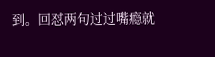到。回怼两句过过嘴瘾就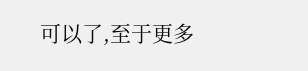可以了,至于更多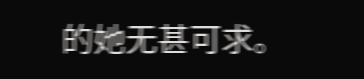的她无甚可求。